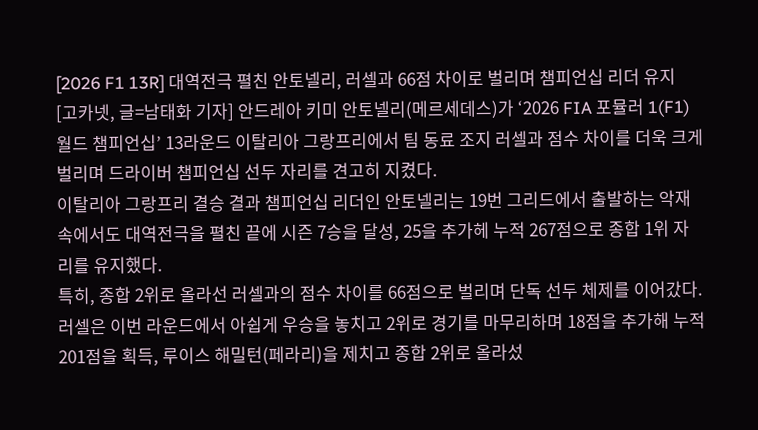[2026 F1 13R] 대역전극 펼친 안토넬리, 러셀과 66점 차이로 벌리며 챔피언십 리더 유지
[고카넷, 글=남태화 기자] 안드레아 키미 안토넬리(메르세데스)가 ‘2026 FIA 포뮬러 1(F1) 월드 챔피언십’ 13라운드 이탈리아 그랑프리에서 팀 동료 조지 러셀과 점수 차이를 더욱 크게 벌리며 드라이버 챔피언십 선두 자리를 견고히 지켰다.
이탈리아 그랑프리 결승 결과 챔피언십 리더인 안토넬리는 19번 그리드에서 출발하는 악재 속에서도 대역전극을 펼친 끝에 시즌 7승을 달성, 25을 추가헤 누적 267점으로 종합 1위 자리를 유지했다.
특히, 종합 2위로 올라선 러셀과의 점수 차이를 66점으로 벌리며 단독 선두 체제를 이어갔다.
러셀은 이번 라운드에서 아쉽게 우승을 놓치고 2위로 경기를 마무리하며 18점을 추가해 누적 201점을 획득, 루이스 해밀턴(페라리)을 제치고 종합 2위로 올라섰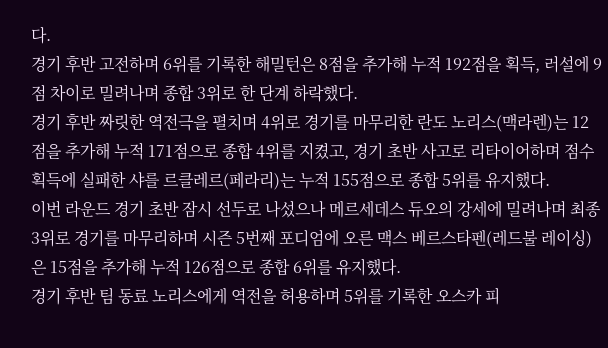다.
경기 후반 고전하며 6위를 기록한 해밀턴은 8점을 추가해 누적 192점을 획득, 러설에 9점 차이로 밀려나며 종합 3위로 한 단계 하락했다.
경기 후반 짜릿한 역전극을 펼치며 4위로 경기를 마무리한 란도 노리스(맥라렌)는 12점을 추가해 누적 171점으로 종합 4위를 지켰고, 경기 초반 사고로 리타이어하며 점수 획득에 실패한 샤를 르클레르(페라리)는 누적 155점으로 종합 5위를 유지했다.
이번 라운드 경기 초반 잠시 선두로 나섰으나 메르세데스 듀오의 강세에 밀려나며 최종 3위로 경기를 마무리하며 시즌 5번째 포디엄에 오른 맥스 베르스타펜(레드불 레이싱)은 15점을 추가해 누적 126점으로 종합 6위를 유지했다.
경기 후반 팀 동료 노리스에게 역전을 허용하며 5위를 기록한 오스카 피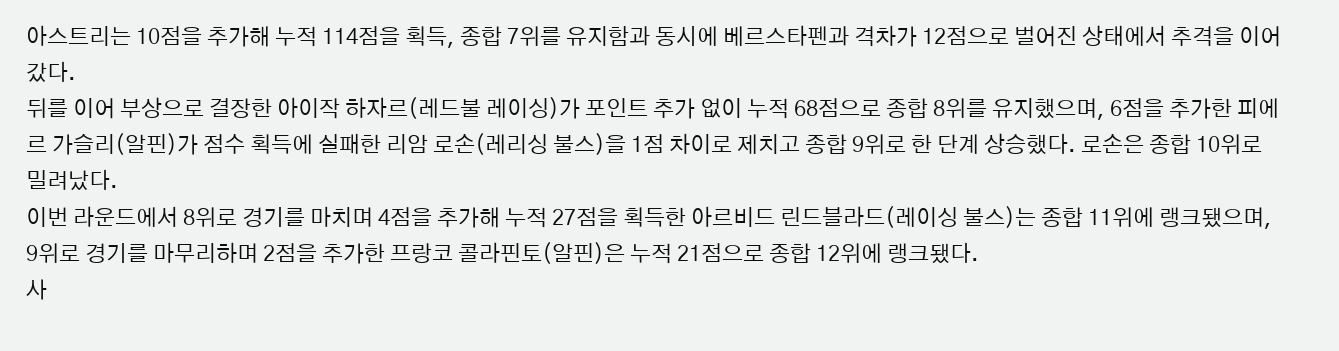아스트리는 10점을 추가해 누적 114점을 획득, 종합 7위를 유지함과 동시에 베르스타펜과 격차가 12점으로 벌어진 상태에서 추격을 이어갔다.
뒤를 이어 부상으로 결장한 아이작 하자르(레드불 레이싱)가 포인트 추가 없이 누적 68점으로 종합 8위를 유지했으며, 6점을 추가한 피에르 가슬리(알핀)가 점수 획득에 실패한 리암 로손(레리싱 불스)을 1점 차이로 제치고 종합 9위로 한 단계 상승했다. 로손은 종합 10위로 밀려났다.
이번 라운드에서 8위로 경기를 마치며 4점을 추가해 누적 27점을 획득한 아르비드 린드블라드(레이싱 불스)는 종합 11위에 랭크됐으며, 9위로 경기를 마무리하며 2점을 추가한 프랑코 콜라핀토(알핀)은 누적 21점으로 종합 12위에 랭크됐다.
사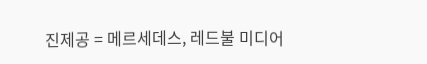진제공 = 메르세데스, 레드불 미디어